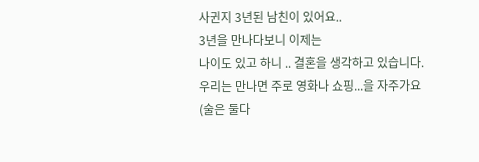사귄지 3년된 남친이 있어요..
3년을 만나다보니 이제는
나이도 있고 하니 .. 결혼을 생각하고 있습니다.
우리는 만나면 주로 영화나 쇼핑...을 자주가요
(술은 둘다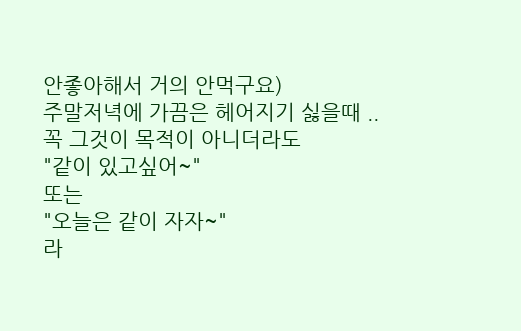안좋아해서 거의 안먹구요)
주말저녁에 가끔은 헤어지기 싫을때 ..
꼭 그것이 목적이 아니더라도
"같이 있고싶어~"
또는
"오늘은 같이 자자~"
라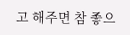고 해주면 참 좋으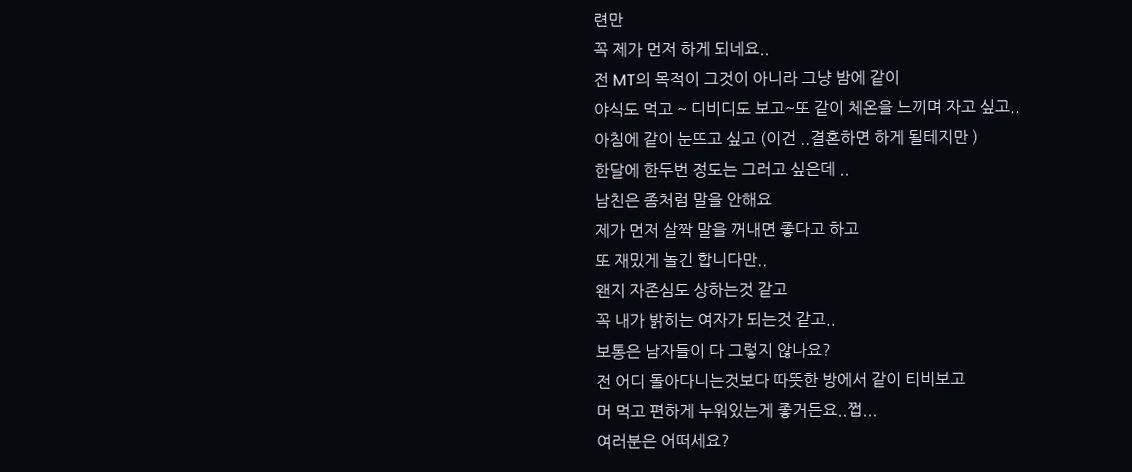련만
꼭 제가 먼저 하게 되네요..
전 MT의 목적이 그것이 아니라 그냥 밤에 같이
야식도 먹고 ~ 디비디도 보고~또 같이 체온을 느끼며 자고 싶고..
아침에 같이 눈뜨고 싶고 (이건 ..결혼하면 하게 될테지만 )
한달에 한두번 정도는 그러고 싶은데 ..
남친은 좀처럼 말을 안해요
제가 먼저 살짝 말을 꺼내면 좋다고 하고
또 재밌게 놀긴 합니다만..
왠지 자존심도 상하는것 같고
꼭 내가 밝히는 여자가 되는것 같고..
보통은 남자들이 다 그렇지 않나요?
전 어디 돌아다니는것보다 따뜻한 방에서 같이 티비보고
머 먹고 편하게 누워있는게 좋거든요..쩝...
여러분은 어떠세요?